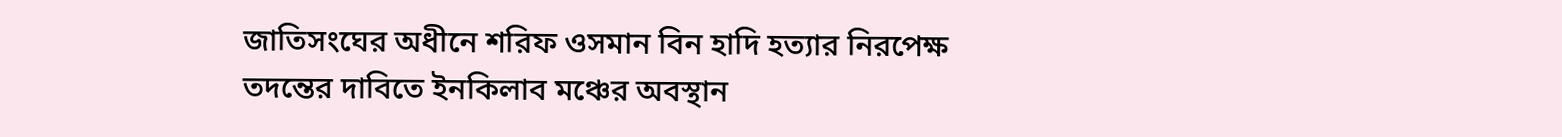জাতিসংঘের অধীনে শরিফ ওসমান বিন হাদি হত্যার নিরপেক্ষ তদন্তের দাবিতে ইনকিলাব মঞ্চের অবস্থান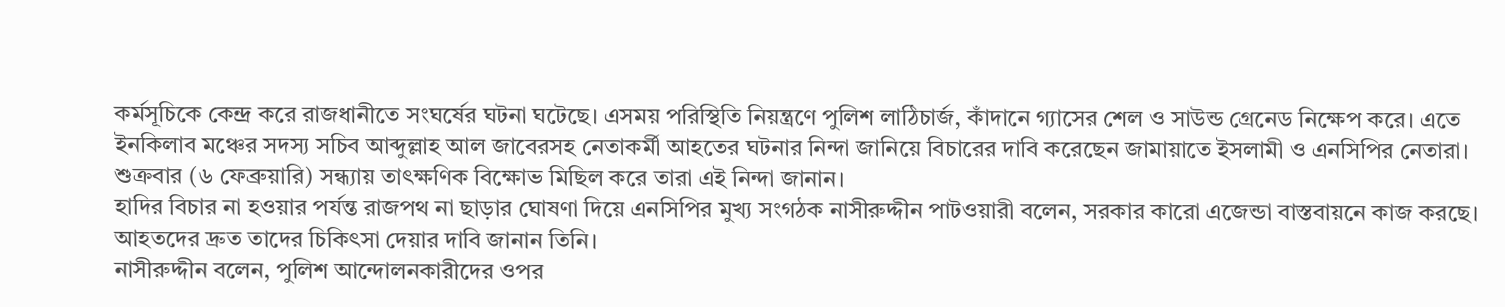কর্মসূচিকে কেন্দ্র করে রাজধানীতে সংঘর্ষের ঘটনা ঘটেছে। এসময় পরিস্থিতি নিয়ন্ত্রণে পুলিশ লাঠিচার্জ, কাঁদানে গ্যাসের শেল ও সাউন্ড গ্রেনেড নিক্ষেপ করে। এতে ইনকিলাব মঞ্চের সদস্য সচিব আব্দুল্লাহ আল জাবেরসহ নেতাকর্মী আহতের ঘটনার নিন্দা জানিয়ে বিচারের দাবি করেছেন জামায়াতে ইসলামী ও এনসিপির নেতারা।
শুক্রবার (৬ ফেব্রুয়ারি) সন্ধ্যায় তাৎক্ষণিক বিক্ষোভ মিছিল করে তারা এই নিন্দা জানান।
হাদির বিচার না হওয়ার পর্যন্ত রাজপথ না ছাড়ার ঘোষণা দিয়ে এনসিপির মুখ্য সংগঠক নাসীরুদ্দীন পাটওয়ারী বলেন, সরকার কারো এজেন্ডা বাস্তবায়নে কাজ করছে। আহতদের দ্রুত তাদের চিকিৎসা দেয়ার দাবি জানান তিনি।
নাসীরুদ্দীন বলেন, পুলিশ আন্দোলনকারীদের ওপর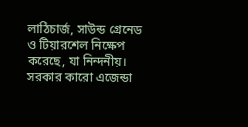লাঠিচার্জ, সাউন্ড গ্রেনেড ও টিয়ারশেল নিক্ষেপ করেছে, যা নিন্দনীয়। সরকার কারো এজেন্ডা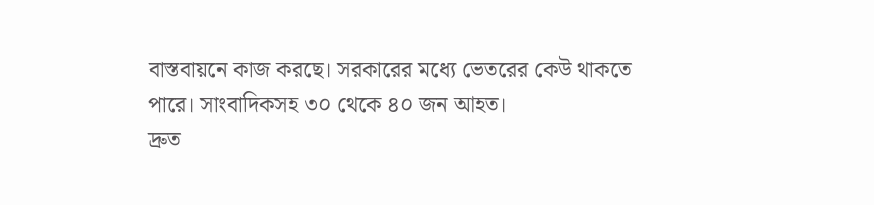বাস্তবায়নে কাজ করছে। সরকারের মধ্যে ভেতরের কেউ থাকতে পারে। সাংবাদিকসহ ৩০ থেকে ৪০ জন আহত।
দ্রুত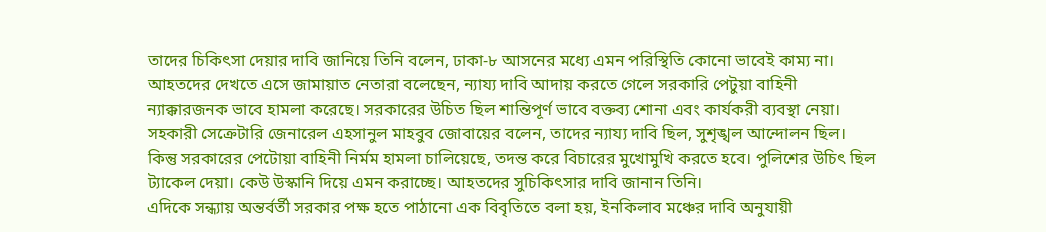তাদের চিকিৎসা দেয়ার দাবি জানিয়ে তিনি বলেন, ঢাকা-৮ আসনের মধ্যে এমন পরিস্থিতি কোনো ভাবেই কাম্য না।
আহতদের দেখতে এসে জামায়াত নেতারা বলেছেন, ন্যায্য দাবি আদায় করতে গেলে সরকারি পেটুয়া বাহিনী ন্যাক্কারজনক ভাবে হামলা করেছে। সরকারের উচিত ছিল শান্তিপূর্ণ ভাবে বক্তব্য শোনা এবং কার্যকরী ব্যবস্থা নেয়া।
সহকারী সেক্রেটারি জেনারেল এহসানুল মাহবুব জোবায়ের বলেন, তাদের ন্যায্য দাবি ছিল, সুশৃঙ্খল আন্দোলন ছিল। কিন্তু সরকারের পেটোয়া বাহিনী নির্মম হামলা চালিয়েছে, তদন্ত করে বিচারের মুখোমুখি করতে হবে। পুলিশের উচিৎ ছিল ট্যাকেল দেয়া। কেউ উস্কানি দিয়ে এমন করাচ্ছে। আহতদের সুচিকিৎসার দাবি জানান তিনি।
এদিকে সন্ধ্যায় অন্তর্বর্তী সরকার পক্ষ হতে পাঠানো এক বিবৃতিতে বলা হয়, ইনকিলাব মঞ্চের দাবি অনুযায়ী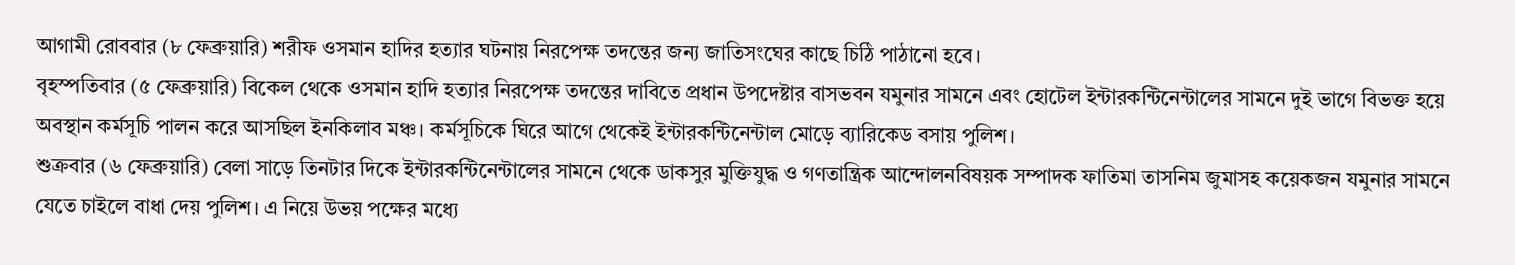আগামী রোববার (৮ ফেব্রুয়ারি) শরীফ ওসমান হাদির হত্যার ঘটনায় নিরপেক্ষ তদন্তের জন্য জাতিসংঘের কাছে চিঠি পাঠানো হবে।
বৃহস্পতিবার (৫ ফেব্রুয়ারি) বিকেল থেকে ওসমান হাদি হত্যার নিরপেক্ষ তদন্তের দাবিতে প্রধান উপদেষ্টার বাসভবন যমুনার সামনে এবং হোটেল ইন্টারকন্টিনেন্টালের সামনে দুই ভাগে বিভক্ত হয়ে অবস্থান কর্মসূচি পালন করে আসছিল ইনকিলাব মঞ্চ। কর্মসূচিকে ঘিরে আগে থেকেই ইন্টারকন্টিনেন্টাল মোড়ে ব্যারিকেড বসায় পুলিশ।
শুক্রবার (৬ ফেব্রুয়ারি) বেলা সাড়ে তিনটার দিকে ইন্টারকন্টিনেন্টালের সামনে থেকে ডাকসুর মুক্তিযুদ্ধ ও গণতান্ত্রিক আন্দোলনবিষয়ক সম্পাদক ফাতিমা তাসনিম জুমাসহ কয়েকজন যমুনার সামনে যেতে চাইলে বাধা দেয় পুলিশ। এ নিয়ে উভয় পক্ষের মধ্যে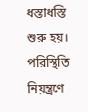ধস্তাধস্তি শুরু হয়। পরিস্থিতি নিয়ন্ত্রণে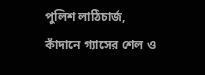পুলিশ লাঠিচার্জ, কাঁদানে গ্যাসের শেল ও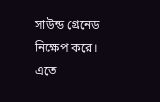সাউন্ড গ্রেনেড নিক্ষেপ করে। এতে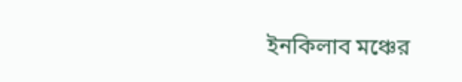ইনকিলাব মঞ্চের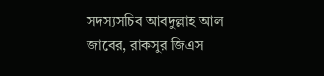সদস্যসচিব আবদুল্লাহ আল জাবের, রাকসুর জিএস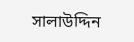সালাউদ্দিন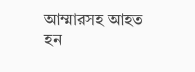আম্মারসহ আহত হন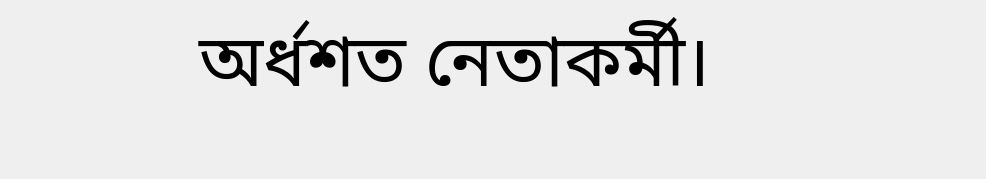অর্ধশত নেতাকর্মী।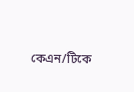কেএন/টিকে